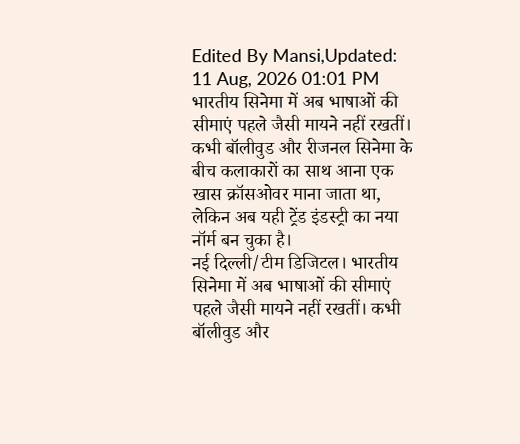Edited By Mansi,Updated: 11 Aug, 2026 01:01 PM
भारतीय सिनेमा में अब भाषाओं की सीमाएं पहले जैसी मायने नहीं रखतीं। कभी बॉलीवुड और रीजनल सिनेमा के बीच कलाकारों का साथ आना एक खास क्रॉसओवर माना जाता था, लेकिन अब यही ट्रेंड इंडस्ट्री का नया नॉर्म बन चुका है।
नई दिल्ली/टीम डिजिटल। भारतीय सिनेमा में अब भाषाओं की सीमाएं पहले जैसी मायने नहीं रखतीं। कभी बॉलीवुड और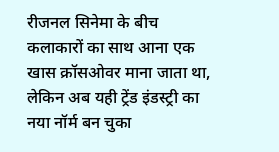रीजनल सिनेमा के बीच कलाकारों का साथ आना एक खास क्रॉसओवर माना जाता था, लेकिन अब यही ट्रेंड इंडस्ट्री का नया नॉर्म बन चुका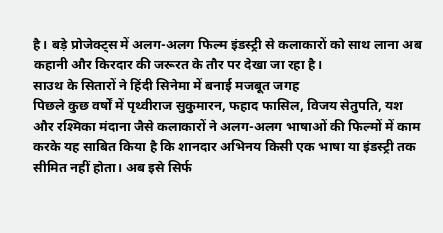है। बड़े प्रोजेक्ट्स में अलग-अलग फिल्म इंडस्ट्री से कलाकारों को साथ लाना अब कहानी और किरदार की जरूरत के तौर पर देखा जा रहा है।
साउथ के सितारों ने हिंदी सिनेमा में बनाई मजबूत जगह
पिछले कुछ वर्षों में पृथ्वीराज सुकुमारन, फहाद फासिल, विजय सेतुपति, यश और रश्मिका मंदाना जैसे कलाकारों ने अलग-अलग भाषाओं की फिल्मों में काम करके यह साबित किया है कि शानदार अभिनय किसी एक भाषा या इंडस्ट्री तक सीमित नहीं होता। अब इसे सिर्फ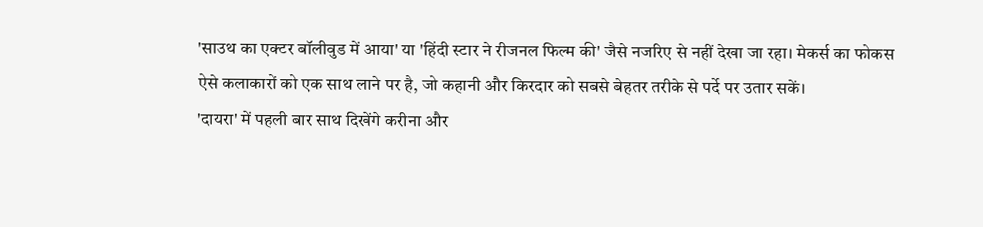'साउथ का एक्टर बॉलीवुड में आया' या 'हिंदी स्टार ने रीजनल फिल्म की' जैसे नजरिए से नहीं देखा जा रहा। मेकर्स का फोकस ऐसे कलाकारों को एक साथ लाने पर है, जो कहानी और किरदार को सबसे बेहतर तरीके से पर्दे पर उतार सकें।
'दायरा' में पहली बार साथ दिखेंगे करीना और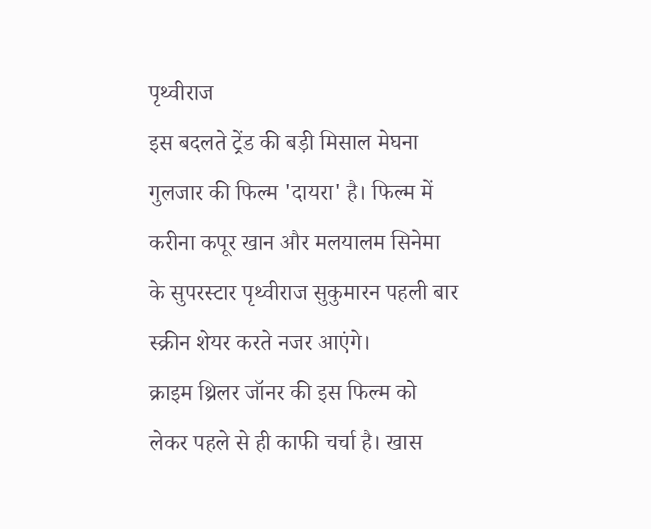पृथ्वीराज
इस बदलते ट्रेंड की बड़ी मिसाल मेघना गुलजार की फिल्म 'दायरा' है। फिल्म में करीना कपूर खान और मलयालम सिनेमा के सुपरस्टार पृथ्वीराज सुकुमारन पहली बार स्क्रीन शेयर करते नजर आएंगे।
क्राइम थ्रिलर जॉनर की इस फिल्म को लेकर पहले से ही काफी चर्चा है। खास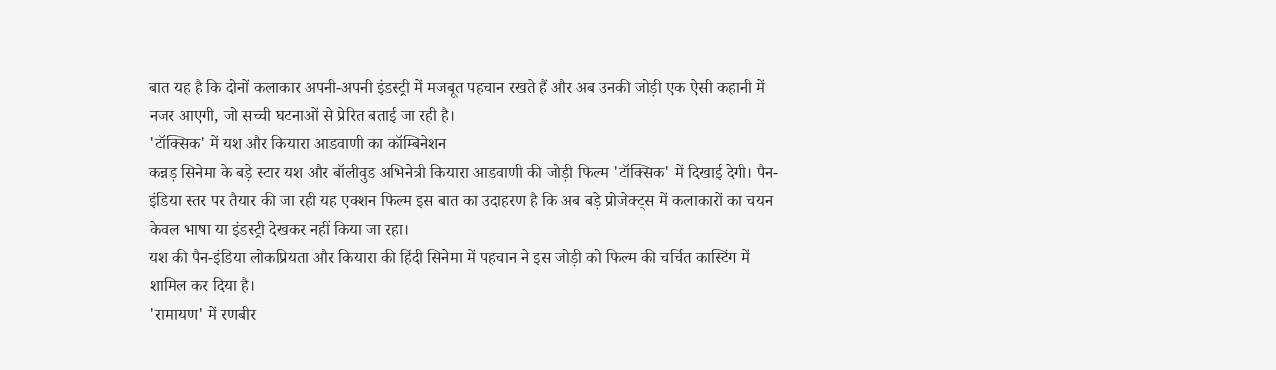बात यह है कि दोनों कलाकार अपनी-अपनी इंडस्ट्री में मजबूत पहचान रखते हैं और अब उनकी जोड़ी एक ऐसी कहानी में नजर आएगी, जो सच्ची घटनाओं से प्रेरित बताई जा रही है।
'टॉक्सिक' में यश और कियारा आडवाणी का कॉम्बिनेशन
कन्नड़ सिनेमा के बड़े स्टार यश और बॉलीवुड अभिनेत्री कियारा आडवाणी की जोड़ी फिल्म 'टॉक्सिक' में दिखाई देगी। पैन-इंडिया स्तर पर तैयार की जा रही यह एक्शन फिल्म इस बात का उदाहरण है कि अब बड़े प्रोजेक्ट्स में कलाकारों का चयन केवल भाषा या इंडस्ट्री देखकर नहीं किया जा रहा।
यश की पैन-इंडिया लोकप्रियता और कियारा की हिंदी सिनेमा में पहचान ने इस जोड़ी को फिल्म की चर्चित कास्टिंग में शामिल कर दिया है।
'रामायण' में रणबीर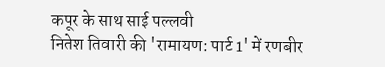कपूर के साथ साई पल्लवी
नितेश तिवारी की 'रामायण: पार्ट 1' में रणबीर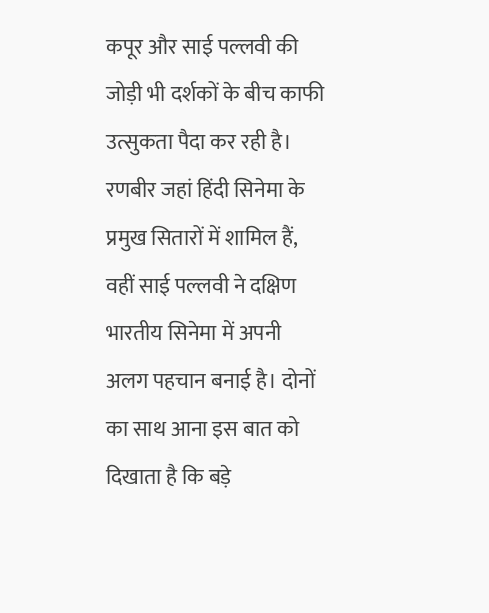कपूर और साई पल्लवी की जोड़ी भी दर्शकों के बीच काफी उत्सुकता पैदा कर रही है। रणबीर जहां हिंदी सिनेमा के प्रमुख सितारों में शामिल हैं, वहीं साई पल्लवी ने दक्षिण भारतीय सिनेमा में अपनी अलग पहचान बनाई है। दोनों का साथ आना इस बात को दिखाता है कि बड़े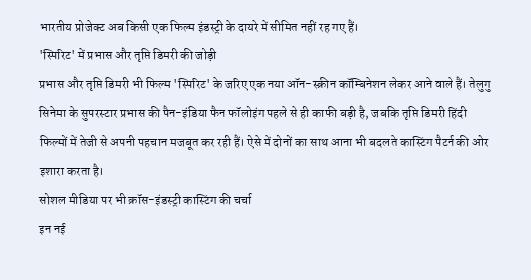भारतीय प्रोजेक्ट अब किसी एक फिल्म इंडस्ट्री के दायरे में सीमित नहीं रह गए हैं।
'स्पिरिट' में प्रभास और तृप्ति डिमरी की जोड़ी
प्रभास और तृप्ति डिमरी भी फिल्म 'स्पिरिट' के जरिए एक नया ऑन-स्क्रीन कॉम्बिनेशन लेकर आने वाले हैं। तेलुगु सिनेमा के सुपरस्टार प्रभास की पैन-इंडिया फैन फॉलोइंग पहले से ही काफी बड़ी है, जबकि तृप्ति डिमरी हिंदी फिल्मों में तेजी से अपनी पहचान मजबूत कर रही हैं। ऐसे में दोनों का साथ आना भी बदलते कास्टिंग पैटर्न की ओर इशारा करता है।
सोशल मीडिया पर भी क्रॉस-इंडस्ट्री कास्टिंग की चर्चा
इन नई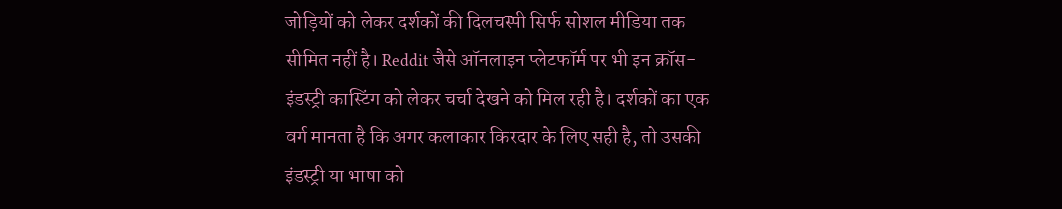जोड़ियों को लेकर दर्शकों की दिलचस्पी सिर्फ सोशल मीडिया तक सीमित नहीं है। Reddit जैसे ऑनलाइन प्लेटफॉर्म पर भी इन क्रॉस-इंडस्ट्री कास्टिंग को लेकर चर्चा देखने को मिल रही है। दर्शकों का एक वर्ग मानता है कि अगर कलाकार किरदार के लिए सही है, तो उसकी इंडस्ट्री या भाषा को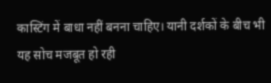कास्टिंग में बाधा नहीं बनना चाहिए। यानी दर्शकों के बीच भी यह सोच मजबूत हो रही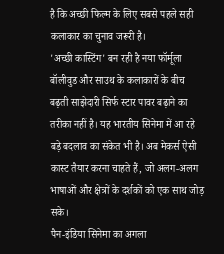है कि अच्छी फिल्म के लिए सबसे पहले सही कलाकार का चुनाव जरूरी है।
'अच्छी कास्टिंग' बन रही है नया फॉर्मूला
बॉलीवुड और साउथ के कलाकारों के बीच बढ़ती साझेदारी सिर्फ स्टार पावर बढ़ाने का तरीका नहीं है। यह भारतीय सिनेमा में आ रहे बड़े बदलाव का संकेत भी है। अब मेकर्स ऐसी कास्ट तैयार करना चाहते हैं, जो अलग-अलग भाषाओं और क्षेत्रों के दर्शकों को एक साथ जोड़ सके।
पैन-इंडिया सिनेमा का अगला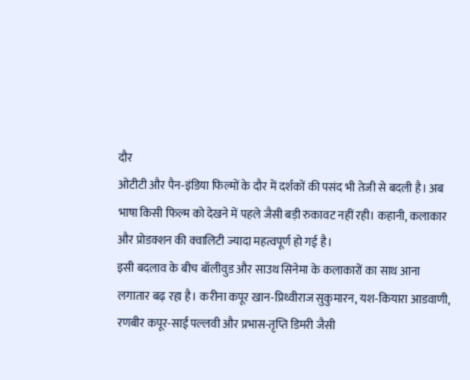दौर
ओटीटी और पैन-इंडिया फिल्मों के दौर में दर्शकों की पसंद भी तेजी से बदली है। अब भाषा किसी फिल्म को देखने में पहले जैसी बड़ी रुकावट नहीं रही। कहानी, कलाकार और प्रोडक्शन की क्वालिटी ज्यादा महत्वपूर्ण हो गई है।
इसी बदलाव के बीच बॉलीवुड और साउथ सिनेमा के कलाकारों का साथ आना लगातार बढ़ रहा है। करीना कपूर खान-प्रिथ्वीराज सुकुमारन, यश-कियारा आडवाणी, रणबीर कपूर-साई पल्लवी और प्रभास-तृप्ति डिमरी जैसी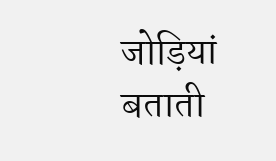जोड़ियां बताती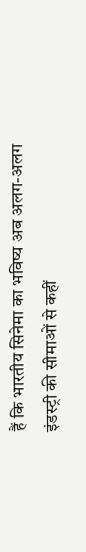हैं कि भारतीय सिनेमा का भविष्य अब अलग-अलग इंडस्ट्री की सीमाओं से कहीं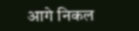आगे निकल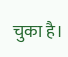चुका है।